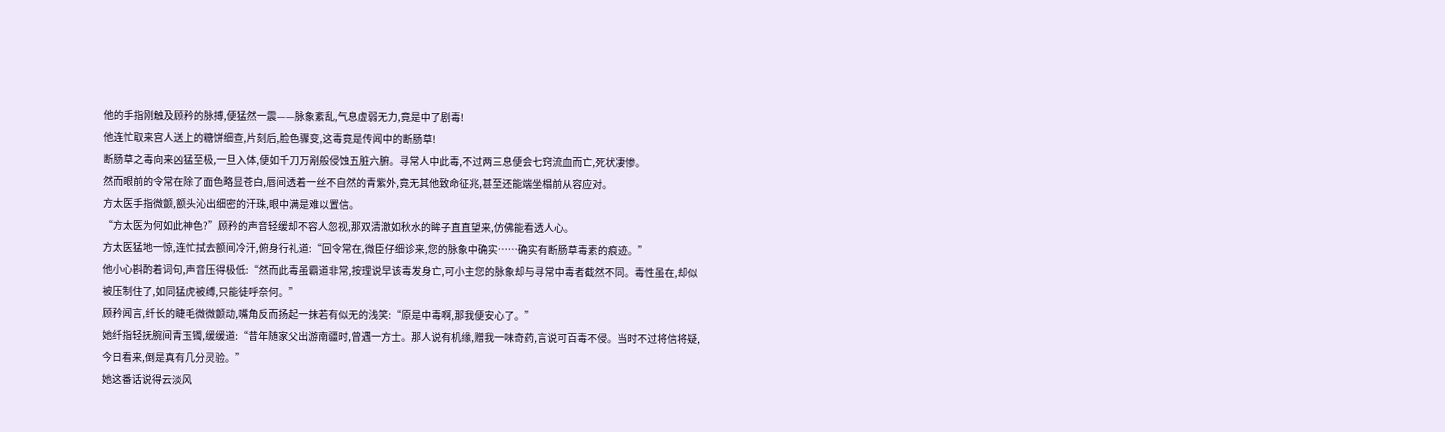他的手指刚触及顾矜的脉搏,便猛然一震——脉象紊乱,气息虚弱无力,竟是中了剧毒!
他连忙取来宫人送上的糖饼细查,片刻后,脸色骤变,这毒竟是传闻中的断肠草!
断肠草之毒向来凶猛至极,一旦入体,便如千刀万剐般侵蚀五脏六腑。寻常人中此毒,不过两三息便会七窍流血而亡,死状凄惨。
然而眼前的令常在除了面色略显苍白,唇间透着一丝不自然的青紫外,竟无其他致命征兆,甚至还能端坐榻前从容应对。
方太医手指微颤,额头沁出细密的汗珠,眼中满是难以置信。
“方太医为何如此神色?”顾矜的声音轻缓却不容人忽视,那双清澈如秋水的眸子直直望来,仿佛能看透人心。
方太医猛地一惊,连忙拭去额间冷汗,俯身行礼道:“回令常在,微臣仔细诊来,您的脉象中确实……确实有断肠草毒素的痕迹。”
他小心斟酌着词句,声音压得极低:“然而此毒虽霸道非常,按理说早该毒发身亡,可小主您的脉象却与寻常中毒者截然不同。毒性虽在,却似被压制住了,如同猛虎被缚,只能徒呼奈何。”
顾矜闻言,纤长的睫毛微微颤动,嘴角反而扬起一抹若有似无的浅笑:“原是中毒啊,那我便安心了。”
她纤指轻抚腕间青玉镯,缓缓道:“昔年随家父出游南疆时,曾遇一方士。那人说有机缘,赠我一味奇药,言说可百毒不侵。当时不过将信将疑,今日看来,倒是真有几分灵验。”
她这番话说得云淡风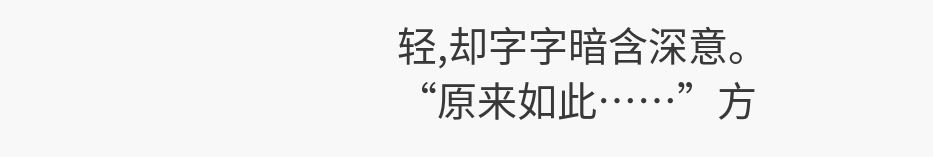轻,却字字暗含深意。
“原来如此……”方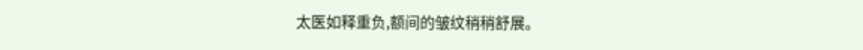太医如释重负,额间的皱纹稍稍舒展。